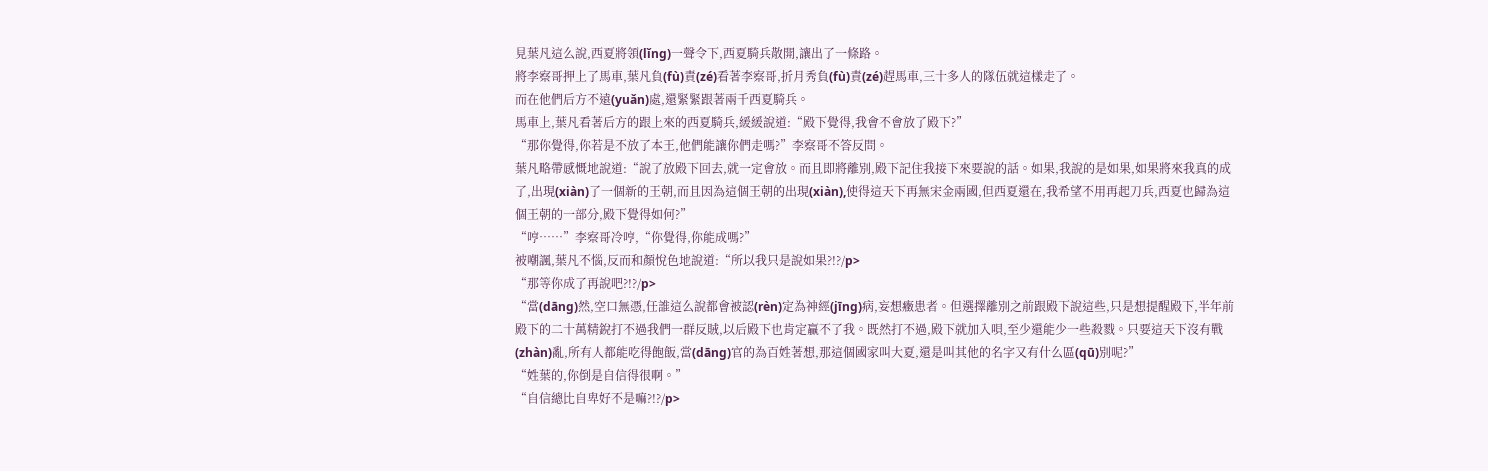見葉凡這么說,西夏將領(lǐng)一聲令下,西夏騎兵散開,讓出了一條路。
將李察哥押上了馬車,葉凡負(fù)責(zé)看著李察哥,折月秀負(fù)責(zé)趕馬車,三十多人的隊伍就這樣走了。
而在他們后方不遠(yuǎn)處,還緊緊跟著兩千西夏騎兵。
馬車上,葉凡看著后方的跟上來的西夏騎兵,緩緩說道:“殿下覺得,我會不會放了殿下?”
“那你覺得,你若是不放了本王,他們能讓你們走嗎?”李察哥不答反問。
葉凡略帶感慨地說道:“說了放殿下回去,就一定會放。而且即將離別,殿下記住我接下來要說的話。如果,我說的是如果,如果將來我真的成了,出現(xiàn)了一個新的王朝,而且因為這個王朝的出現(xiàn),使得這天下再無宋金兩國,但西夏還在,我希望不用再起刀兵,西夏也歸為這個王朝的一部分,殿下覺得如何?”
“哼……”李察哥冷哼,“你覺得,你能成嗎?”
被嘲諷,葉凡不惱,反而和顏悅色地說道:“所以我只是說如果?!?/p>
“那等你成了再說吧?!?/p>
“當(dāng)然,空口無憑,任誰這么說都會被認(rèn)定為神經(jīng)病,妄想癥患者。但選擇離別之前跟殿下說這些,只是想提醒殿下,半年前殿下的二十萬精銳打不過我們一群反賊,以后殿下也肯定贏不了我。既然打不過,殿下就加入唄,至少還能少一些殺戮。只要這天下沒有戰(zhàn)亂,所有人都能吃得飽飯,當(dāng)官的為百姓著想,那這個國家叫大夏,還是叫其他的名字又有什么區(qū)別呢?”
“姓葉的,你倒是自信得很啊。”
“自信總比自卑好不是嘛?!?/p>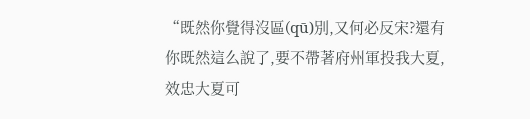“既然你覺得沒區(qū)別,又何必反宋?還有你既然這么說了,要不帶著府州軍投我大夏,效忠大夏可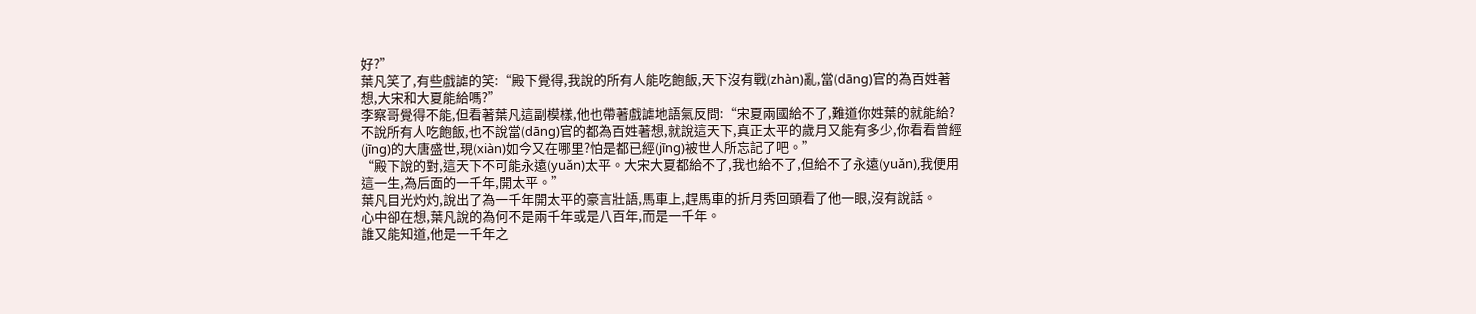好?”
葉凡笑了,有些戲謔的笑:“殿下覺得,我說的所有人能吃飽飯,天下沒有戰(zhàn)亂,當(dāng)官的為百姓著想,大宋和大夏能給嗎?”
李察哥覺得不能,但看著葉凡這副模樣,他也帶著戲謔地語氣反問:“宋夏兩國給不了,難道你姓葉的就能給?不說所有人吃飽飯,也不說當(dāng)官的都為百姓著想,就說這天下,真正太平的歲月又能有多少,你看看曾經(jīng)的大唐盛世,現(xiàn)如今又在哪里?怕是都已經(jīng)被世人所忘記了吧。”
“殿下說的對,這天下不可能永遠(yuǎn)太平。大宋大夏都給不了,我也給不了,但給不了永遠(yuǎn),我便用這一生,為后面的一千年,開太平。”
葉凡目光灼灼,說出了為一千年開太平的豪言壯語,馬車上,趕馬車的折月秀回頭看了他一眼,沒有說話。
心中卻在想,葉凡說的為何不是兩千年或是八百年,而是一千年。
誰又能知道,他是一千年之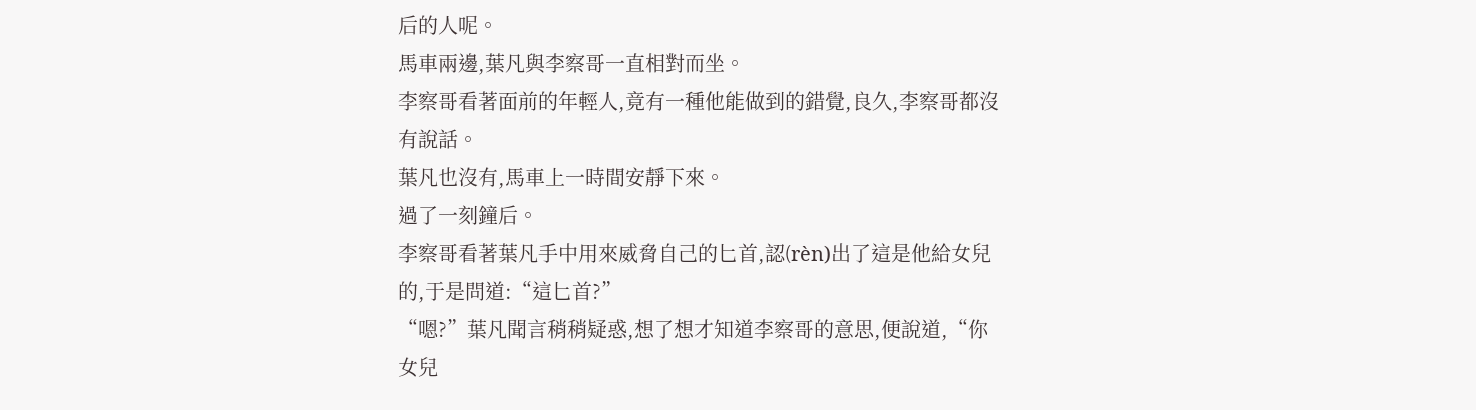后的人呢。
馬車兩邊,葉凡與李察哥一直相對而坐。
李察哥看著面前的年輕人,竟有一種他能做到的錯覺,良久,李察哥都沒有說話。
葉凡也沒有,馬車上一時間安靜下來。
過了一刻鐘后。
李察哥看著葉凡手中用來威脅自己的匕首,認(rèn)出了這是他給女兒的,于是問道:“這匕首?”
“嗯?”葉凡聞言稍稍疑惑,想了想才知道李察哥的意思,便說道,“你女兒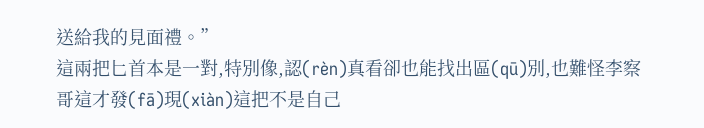送給我的見面禮。”
這兩把匕首本是一對,特別像,認(rèn)真看卻也能找出區(qū)別,也難怪李察哥這才發(fā)現(xiàn)這把不是自己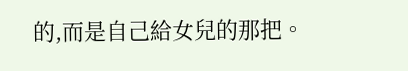的,而是自己給女兒的那把。